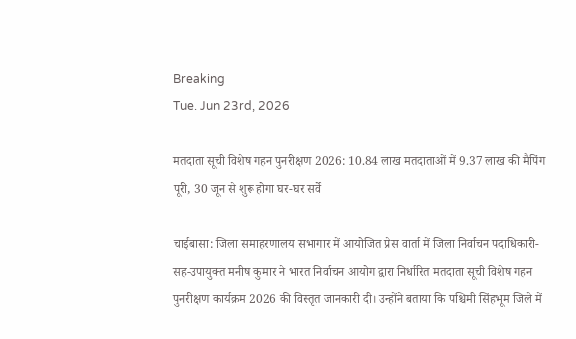Breaking
Tue. Jun 23rd, 2026

मतदाता सूची विशेष गहन पुनरीक्षण 2026: 10.84 लाख मतदाताओं में 9.37 लाख की मैपिंग पूरी, 30 जून से शुरू होगा घर-घर सर्वे

चाईबासा: जिला समाहरणालय सभागार में आयोजित प्रेस वार्ता में जिला निर्वाचन पदाधिकारी-सह-उपायुक्त मनीष कुमार ने भारत निर्वाचन आयोग द्वारा निर्धारित मतदाता सूची विशेष गहन पुनरीक्षण कार्यक्रम 2026 की विस्तृत जानकारी दी। उन्होंने बताया कि पश्चिमी सिंहभूम जिले में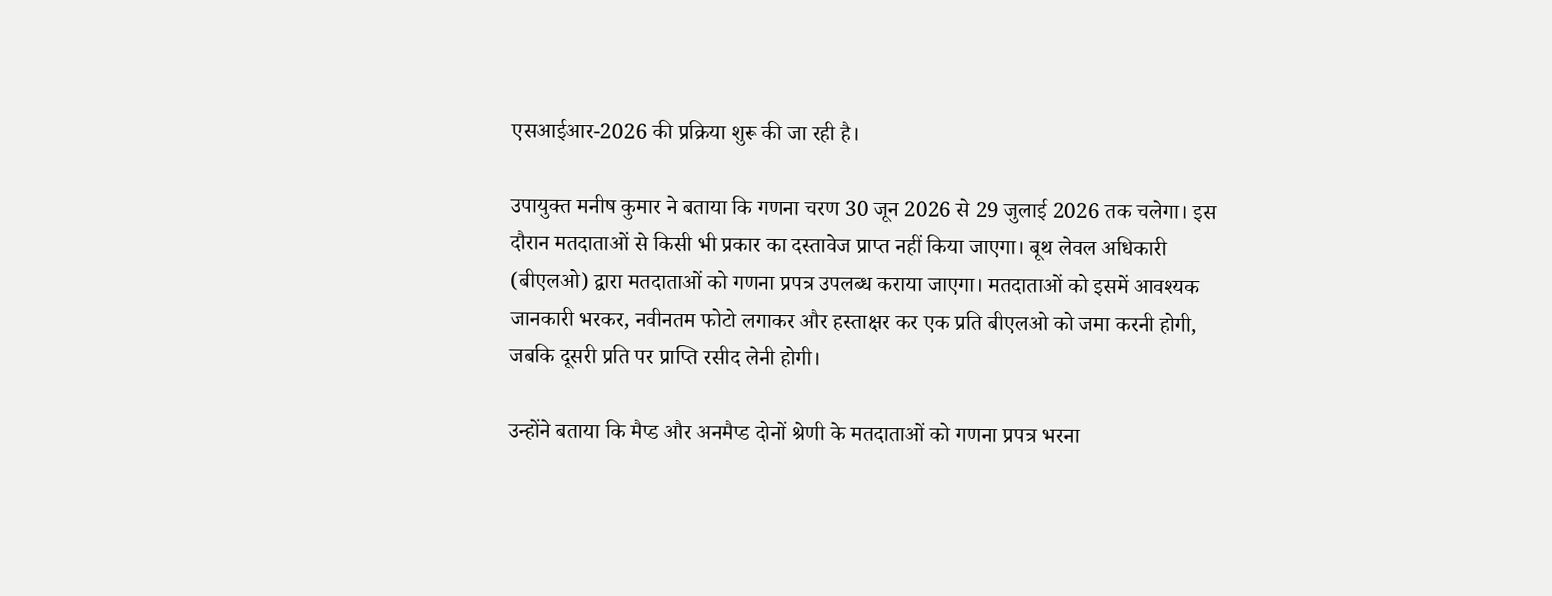एसआईआर-2026 की प्रक्रिया शुरू की जा रही है।

उपायुक्त मनीष कुमार ने बताया कि गणना चरण 30 जून 2026 से 29 जुलाई 2026 तक चलेगा। इस दौरान मतदाताओं से किसी भी प्रकार का दस्तावेज प्राप्त नहीं किया जाएगा। बूथ लेवल अधिकारी (बीएलओ) द्वारा मतदाताओं को गणना प्रपत्र उपलब्ध कराया जाएगा। मतदाताओं को इसमें आवश्यक जानकारी भरकर, नवीनतम फोटो लगाकर और हस्ताक्षर कर एक प्रति बीएलओ को जमा करनी होगी, जबकि दूसरी प्रति पर प्राप्ति रसीद लेनी होगी।

उन्होंने बताया कि मैप्ड और अनमैप्ड दोनों श्रेणी के मतदाताओं को गणना प्रपत्र भरना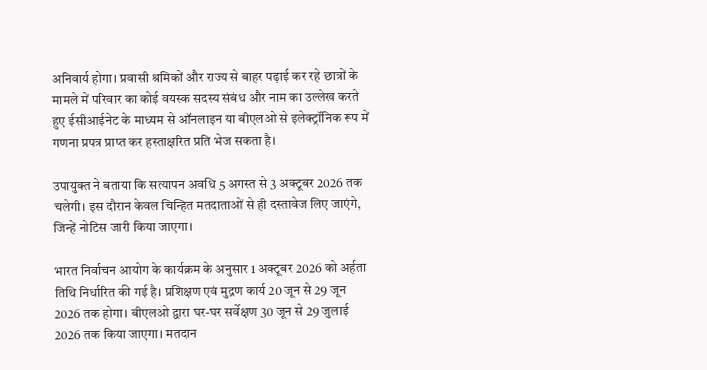अनिवार्य होगा। प्रवासी श्रमिकों और राज्य से बाहर पढ़ाई कर रहे छात्रों के मामले में परिवार का कोई वयस्क सदस्य संबंध और नाम का उल्लेख करते हुए ईसीआईनेट के माध्यम से ऑनलाइन या बीएलओ से इलेक्ट्रॉनिक रूप में गणना प्रपत्र प्राप्त कर हस्ताक्षरित प्रति भेज सकता है।

उपायुक्त ने बताया कि सत्यापन अवधि 5 अगस्त से 3 अक्टूबर 2026 तक चलेगी। इस दौरान केवल चिन्हित मतदाताओं से ही दस्तावेज लिए जाएंगे, जिन्हें नोटिस जारी किया जाएगा।

भारत निर्वाचन आयोग के कार्यक्रम के अनुसार 1 अक्टूबर 2026 को अर्हता तिथि निर्धारित की गई है। प्रशिक्षण एवं मुद्रण कार्य 20 जून से 29 जून 2026 तक होगा। बीएलओ द्वारा घर-घर सर्वेक्षण 30 जून से 29 जुलाई 2026 तक किया जाएगा। मतदान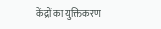केंद्रों का युक्तिकरण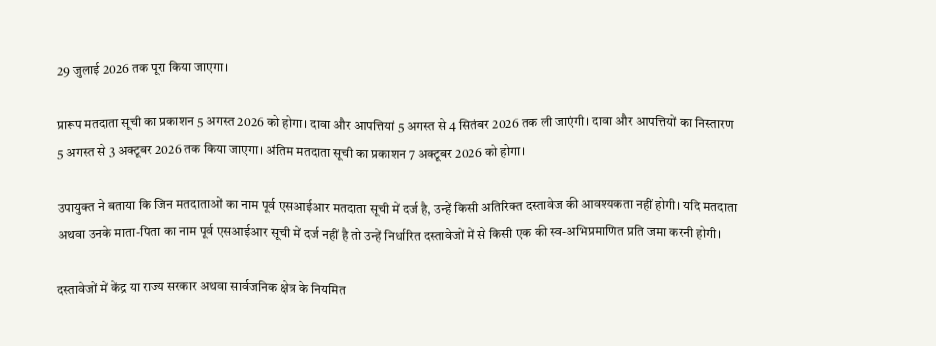29 जुलाई 2026 तक पूरा किया जाएगा।

प्रारूप मतदाता सूची का प्रकाशन 5 अगस्त 2026 को होगा। दावा और आपत्तियां 5 अगस्त से 4 सितंबर 2026 तक ली जाएंगी। दावा और आपत्तियों का निस्तारण 5 अगस्त से 3 अक्टूबर 2026 तक किया जाएगा। अंतिम मतदाता सूची का प्रकाशन 7 अक्टूबर 2026 को होगा।

उपायुक्त ने बताया कि जिन मतदाताओं का नाम पूर्व एसआईआर मतदाता सूची में दर्ज है, उन्हें किसी अतिरिक्त दस्तावेज की आवश्यकता नहीं होगी। यदि मतदाता अथवा उनके माता-पिता का नाम पूर्व एसआईआर सूची में दर्ज नहीं है तो उन्हें निर्धारित दस्तावेजों में से किसी एक की स्व-अभिप्रमाणित प्रति जमा करनी होगी।

दस्तावेजों में केंद्र या राज्य सरकार अथवा सार्वजनिक क्षेत्र के नियमित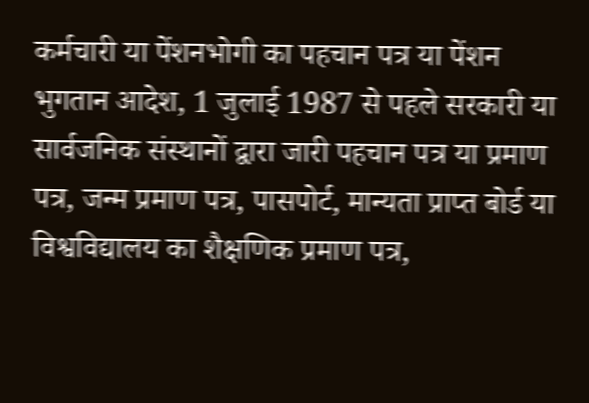कर्मचारी या पेंशनभोगी का पहचान पत्र या पेंशन भुगतान आदेश, 1 जुलाई 1987 से पहले सरकारी या सार्वजनिक संस्थानों द्वारा जारी पहचान पत्र या प्रमाण पत्र, जन्म प्रमाण पत्र, पासपोर्ट, मान्यता प्राप्त बोर्ड या विश्वविद्यालय का शैक्षणिक प्रमाण पत्र,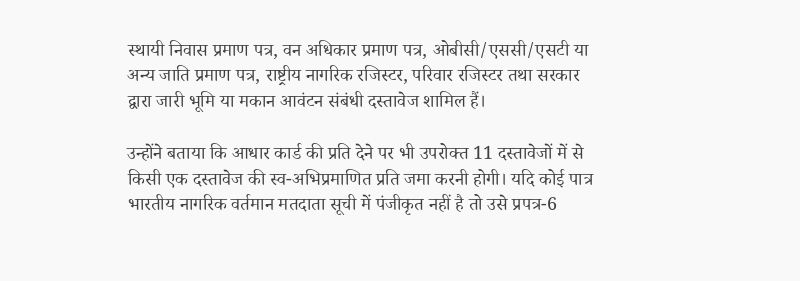स्थायी निवास प्रमाण पत्र, वन अधिकार प्रमाण पत्र, ओबीसी/एससी/एसटी या अन्य जाति प्रमाण पत्र, राष्ट्रीय नागरिक रजिस्टर, परिवार रजिस्टर तथा सरकार द्वारा जारी भूमि या मकान आवंटन संबंधी दस्तावेज शामिल हैं।

उन्होंने बताया कि आधार कार्ड की प्रति देने पर भी उपरोक्त 11 दस्तावेजों में से किसी एक दस्तावेज की स्व-अभिप्रमाणित प्रति जमा करनी होगी। यदि कोई पात्र भारतीय नागरिक वर्तमान मतदाता सूची में पंजीकृत नहीं है तो उसे प्रपत्र-6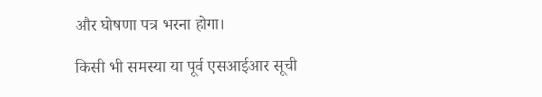और घोषणा पत्र भरना होगा।

किसी भी समस्या या पूर्व एसआईआर सूची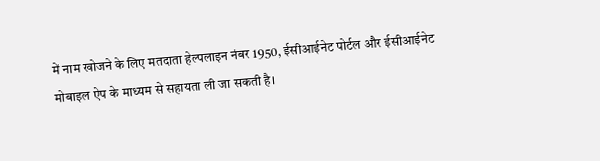में नाम खोजने के लिए मतदाता हेल्पलाइन नंबर 1950, ईसीआईनेट पोर्टल और ईसीआईनेट मोबाइल ऐप के माध्यम से सहायता ली जा सकती है।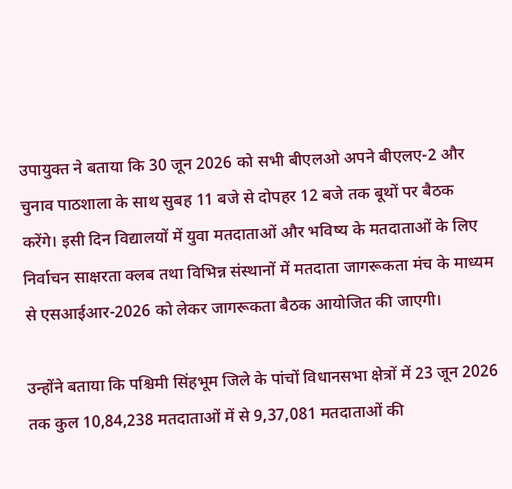उपायुक्त ने बताया कि 30 जून 2026 को सभी बीएलओ अपने बीएलए-2 और चुनाव पाठशाला के साथ सुबह 11 बजे से दोपहर 12 बजे तक बूथों पर बैठक करेंगे। इसी दिन विद्यालयों में युवा मतदाताओं और भविष्य के मतदाताओं के लिए निर्वाचन साक्षरता क्लब तथा विभिन्न संस्थानों में मतदाता जागरूकता मंच के माध्यम से एसआईआर-2026 को लेकर जागरूकता बैठक आयोजित की जाएगी।

उन्होंने बताया कि पश्चिमी सिंहभूम जिले के पांचों विधानसभा क्षेत्रों में 23 जून 2026 तक कुल 10,84,238 मतदाताओं में से 9,37,081 मतदाताओं की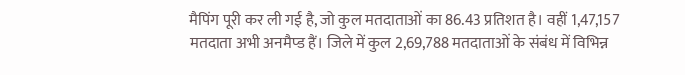मैपिंग पूरी कर ली गई है, जो कुल मतदाताओं का 86.43 प्रतिशत है। वहीं 1,47,157 मतदाता अभी अनमैप्ड हैं। जिले में कुल 2,69,788 मतदाताओं के संबंध में विभिन्न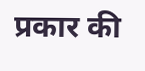प्रकार की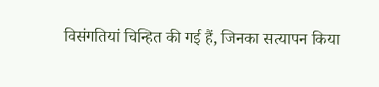विसंगतियां चिन्हित की गई हैं, जिनका सत्यापन किया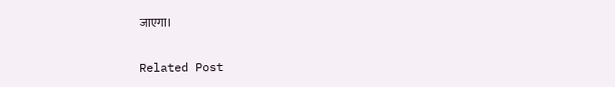जाएगा।

Related Post